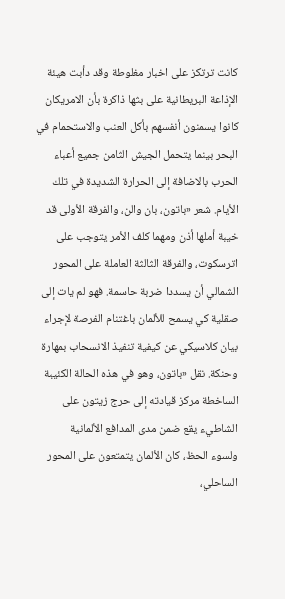كانت ترتكز على اخبار مغلوطة وقد دأبت هيئة الإذاعة البريطانية على بثها ذاكرة بأن الامريكان كانوا يسمنون أنفسهم بأكل العنب والاستحمام في البحر بينما يتحمل الجيش الثامن جميع أعباء الحرب بالاضافة إلى الحرارة الشديدة في تلك الأيام. شعر «باتون، بان والن، والفرقة الأولى قد خيبة أملها أذن ومهما كلف الأمر يتوجب على اترسکوت، والفرقة الثالثة العاملة على المحور الشمالي أن يسددا ضربة حاسمة. فهو لم يات إلى صقلية كي يسمح للألمان باغتنام الفرصة لإجراء بيان كلاسيكي عن كيفية تنفيذ الانسحاب بمهارة وحنكة. نقل «باتون، وهو في هذه الحالة الكئيبة الساخطة مركز قيادته إلى حرج زيتون على الشاطيء يقع ضمن مدى المدافع الألمانية
ولسوء الحظ، كان الألمان يتمتعون على المحور الساحلي،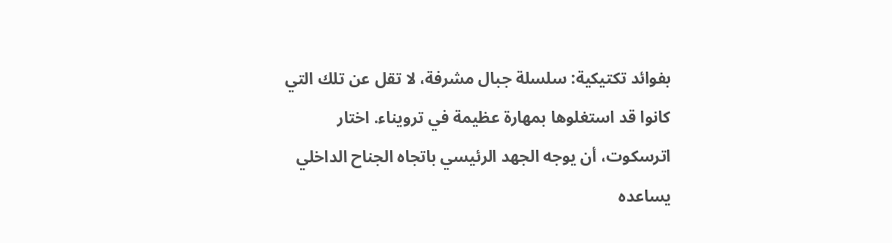بفوائد تكتيكية: سلسلة جبال مشرفة، لا تقل عن تلك التي كانوا قد استغلوها بمهارة عظيمة في ترويناء. اختار اترسکوت، أن يوجه الجهد الرئيسي باتجاه الجناح الداخلي يساعده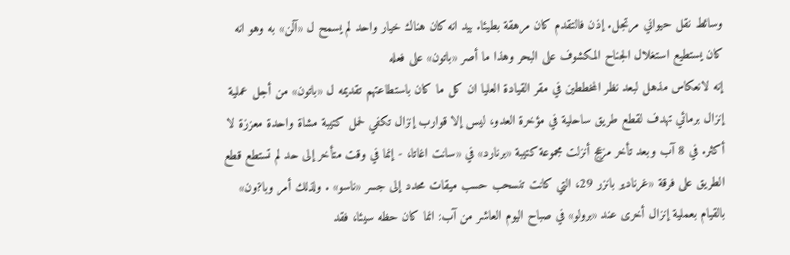وسائط نقل حيواني مرتجل. إذن فالتقدم كان مرهقة بطيئا. بيد انه كان هناك خيار واحد لم يسمح ل «آلن» به وهو انه كان يستطيع استغلال الجناح المكشوف على البحر وهذا ما أصر «باتون» على فعله
إنه لانعکاس مذهل لبعد نظر المخططين في مقر القيادة العليا ان كل ما كان باستطاعتهم تقديمه ل «باتون» من أجل عملية إنزال برمائي تهدف لقطع طريق ساحلية في مؤخرة العدو، ليس إلا قوارب إنزال تكفي لحمل كتيبة مشاة واحدة معززة لا أكثر. في 8 آب وبعد تأخر مزعج أنزلت مجموعة كتيبة «برنارد» في «سانت اغاتا، - إنما في وقت متأخر إلى حد لم تستطع قطع الطريق على فرقة «غرنادير بانزر 29، التي كانت تنسحب حسب ميقات محدد إلى جسر «ناسو» . ولذلك أمر وبا?ون» بالقيام بعملية إنزال أخرى عند «برولو» في صباح اليوم العاشر من آب: انما كان حظه سيئا، فقد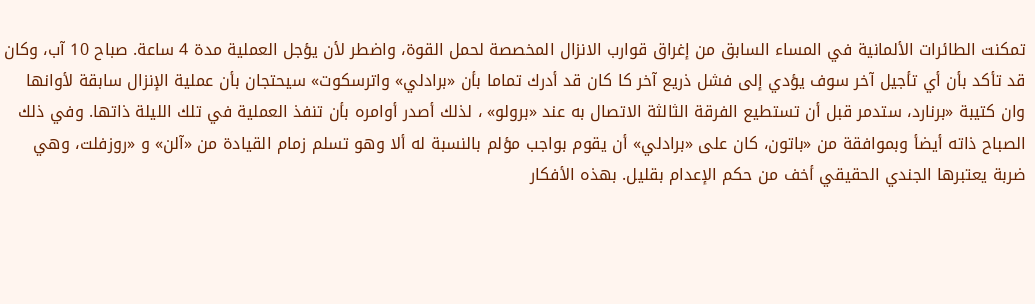تمكنت الطائرات الألمانية في المساء السابق من إغراق قوارب الانزال المخصصة لحمل القوة، واضطر لأن يؤجل العملية مدة 4 ساعة. صباح 10 آب، وكان قد تأكد بأن أي تأجيل آخر سوف يؤدي إلى فشل ذريع آخر کا كان قد أدرك تماما بأن «برادلي» واترسکوت» سيحتجان بأن عملية الإنزال سابقة لأوانها وان كتيبة «برنارد، ستدمر قبل أن تستطيع الفرقة الثالثة الاتصال به عند «برولو» ، لذلك أصدر أوامره بأن تنفذ العملية في تلك الليلة ذاتها. وفي ذلك الصباح ذاته أيضأ وبموافقة من «باتون، كان على «برادلي» أن يقوم بواجب مؤلم بالنسبة له ألا وهو تسلم زمام القيادة من «آلن» و «روزفلت، وهي ضربة يعتبرها الجندي الحقيقي أخف من حكم الإعدام بقليل. بهذه الأفكار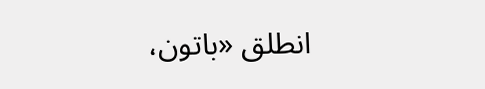انطلق «باتون،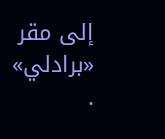إلى مقر «برادلي» .